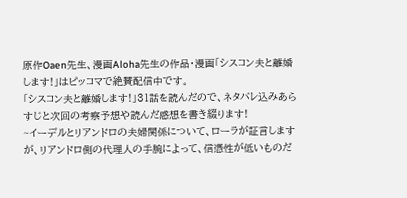原作Oaen先生、漫画Aloha先生の作品・漫画「シスコン夫と離婚します!」はピッコマで絶賛配信中です。
「シスコン夫と離婚します!」31話を読んだので、ネタバレ込みあらすじと次回の考察予想や読んだ感想を書き綴ります!
~イーデルとリアンドロの夫婦関係について、ローラが証言しますが、リアンドロ側の代理人の手腕によって、信憑性が低いものだ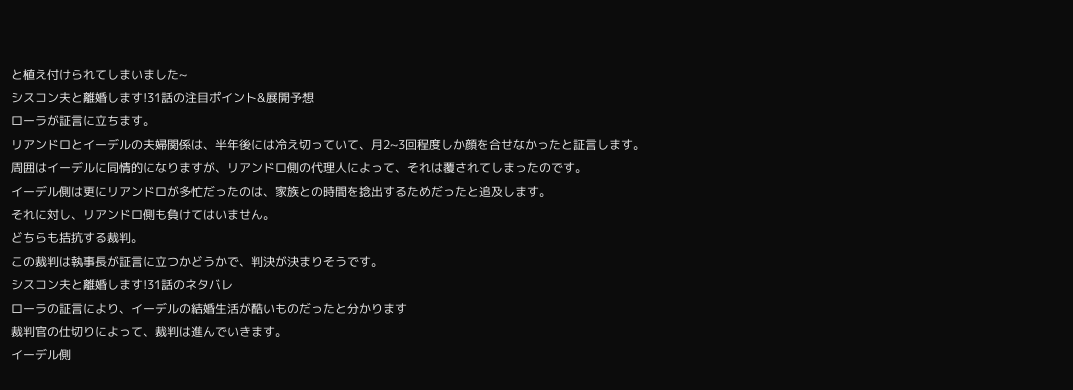と植え付けられてしまいました~
シスコン夫と離婚します!31話の注目ポイント&展開予想
ローラが証言に立ちます。
リアンドロとイーデルの夫婦関係は、半年後には冷え切っていて、月2~3回程度しか顔を合せなかったと証言します。
周囲はイーデルに同情的になりますが、リアンドロ側の代理人によって、それは覆されてしまったのです。
イーデル側は更にリアンドロが多忙だったのは、家族との時間を捻出するためだったと追及します。
それに対し、リアンドロ側も負けてはいません。
どちらも拮抗する裁判。
この裁判は執事長が証言に立つかどうかで、判決が決まりそうです。
シスコン夫と離婚します!31話のネタバレ
ローラの証言により、イーデルの結婚生活が酷いものだったと分かります
裁判官の仕切りによって、裁判は進んでいきます。
イーデル側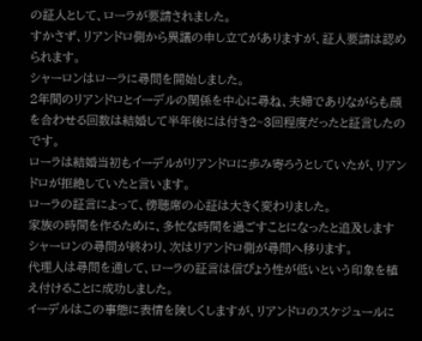の証人として、ローラが要請されました。
すかさず、リアンドロ側から異議の申し立てがありますが、証人要請は認められます。
シャーロンはローラに尋問を開始しました。
2年間のリアンドロとイーデルの関係を中心に尋ね、夫婦でありながらも顔を合わせる回数は結婚して半年後には付き2~3回程度だったと証言したのです。
ローラは結婚当初もイーデルがリアンドロに歩み寄ろうとしていたが、リアンドロが拒絶していたと言います。
ローラの証言によって、傍聴席の心証は大きく変わりました。
家族の時間を作るために、多忙な時間を過ごすことになったと追及します
シャーロンの尋問が終わり、次はリアンドロ側が尋問へ移ります。
代理人は尋問を通して、ローラの証言は信ぴょう性が低いという印象を植え付けることに成功しました。
イーデルはこの事態に表情を険しくしますが、リアンドロのスケジュールに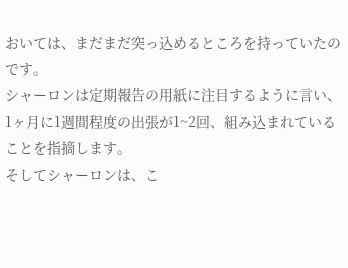おいては、まだまだ突っ込めるところを持っていたのです。
シャーロンは定期報告の用紙に注目するように言い、1ヶ月に1週間程度の出張が1~2回、組み込まれていることを指摘します。
そしてシャーロンは、こ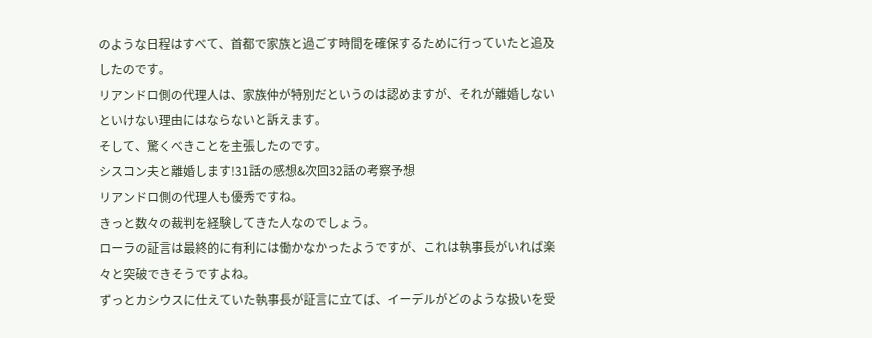のような日程はすべて、首都で家族と過ごす時間を確保するために行っていたと追及したのです。
リアンドロ側の代理人は、家族仲が特別だというのは認めますが、それが離婚しないといけない理由にはならないと訴えます。
そして、驚くべきことを主張したのです。
シスコン夫と離婚します!31話の感想&次回32話の考察予想
リアンドロ側の代理人も優秀ですね。
きっと数々の裁判を経験してきた人なのでしょう。
ローラの証言は最終的に有利には働かなかったようですが、これは執事長がいれば楽々と突破できそうですよね。
ずっとカシウスに仕えていた執事長が証言に立てば、イーデルがどのような扱いを受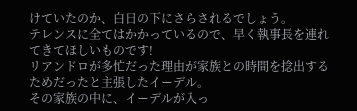けていたのか、白日の下にさらされるでしょう。
テレンスに全てはかかっているので、早く執事長を連れてきてほしいものです!
リアンドロが多忙だった理由が家族との時間を捻出するためだったと主張したイーデル。
その家族の中に、イーデルが入っ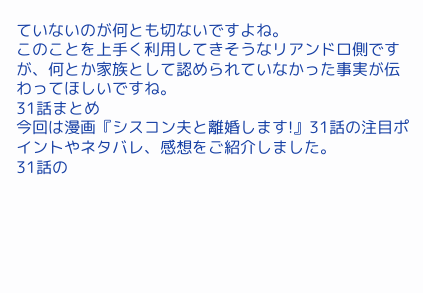ていないのが何とも切ないですよね。
このことを上手く利用してきそうなリアンドロ側ですが、何とか家族として認められていなかった事実が伝わってほしいですね。
31話まとめ
今回は漫画『シスコン夫と離婚します!』31話の注目ポイントやネタバレ、感想をご紹介しました。
31話の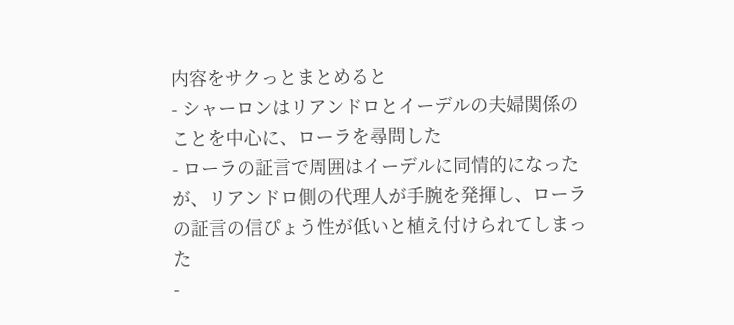内容をサクっとまとめると
- シャーロンはリアンドロとイーデルの夫婦関係のことを中心に、ローラを尋問した
- ローラの証言で周囲はイーデルに同情的になったが、リアンドロ側の代理人が手腕を発揮し、ローラの証言の信ぴょう性が低いと植え付けられてしまった
-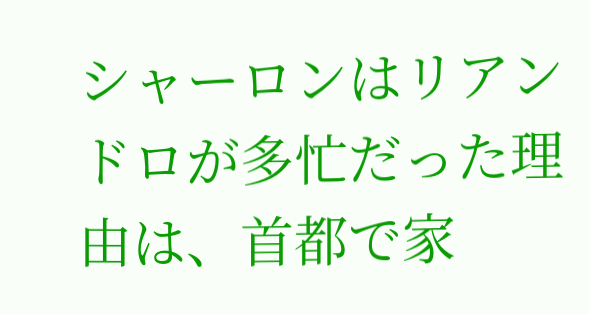シャーロンはリアンドロが多忙だった理由は、首都で家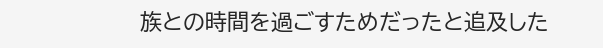族との時間を過ごすためだったと追及した